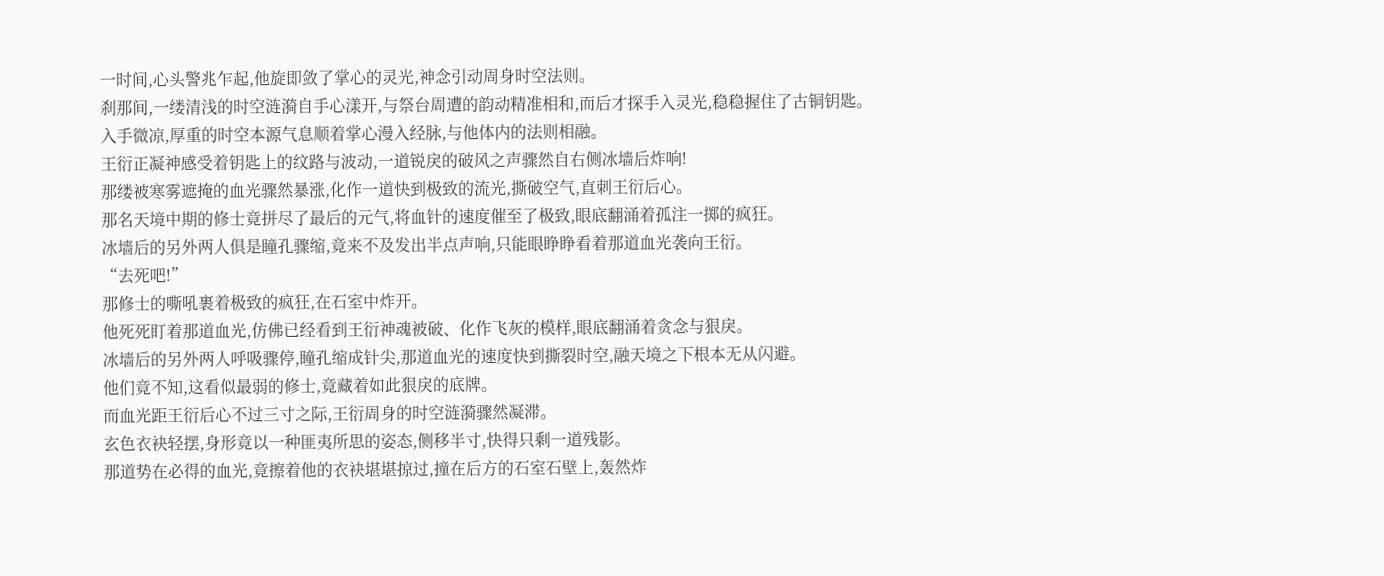一时间,心头警兆乍起,他旋即敛了掌心的灵光,神念引动周身时空法则。
刹那间,一缕清浅的时空涟漪自手心漾开,与祭台周遭的韵动精准相和,而后才探手入灵光,稳稳握住了古铜钥匙。
入手微凉,厚重的时空本源气息顺着掌心漫入经脉,与他体内的法则相融。
王衍正凝神感受着钥匙上的纹路与波动,一道锐戾的破风之声骤然自右侧冰墙后炸响!
那缕被寒雾遮掩的血光骤然暴涨,化作一道快到极致的流光,撕破空气,直刺王衍后心。
那名天境中期的修士竟拼尽了最后的元气,将血针的速度催至了极致,眼底翻涌着孤注一掷的疯狂。
冰墙后的另外两人俱是瞳孔骤缩,竟来不及发出半点声响,只能眼睁睁看着那道血光袭向王衍。
“去死吧!”
那修士的嘶吼裹着极致的疯狂,在石室中炸开。
他死死盯着那道血光,仿佛已经看到王衍神魂被破、化作飞灰的模样,眼底翻涌着贪念与狠戾。
冰墙后的另外两人呼吸骤停,瞳孔缩成针尖,那道血光的速度快到撕裂时空,融天境之下根本无从闪避。
他们竟不知,这看似最弱的修士,竟藏着如此狠戾的底牌。
而血光距王衍后心不过三寸之际,王衍周身的时空涟漪骤然凝滞。
玄色衣袂轻摆,身形竟以一种匪夷所思的姿态,侧移半寸,快得只剩一道残影。
那道势在必得的血光,竟擦着他的衣袂堪堪掠过,撞在后方的石室石壁上,轰然炸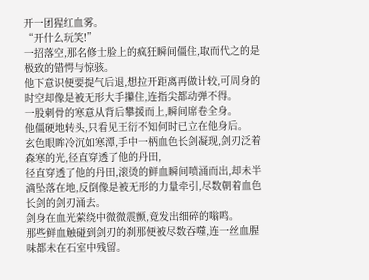开一团猩红血雾。
“开什么玩笑!”
一招落空,那名修士脸上的疯狂瞬间僵住,取而代之的是极致的错愕与惊骇。
他下意识便要提气后退,想拉开距离再做计较,可周身的时空却像是被无形大手攥住,连指尖都动弹不得。
一股刺骨的寒意从背后攀援而上,瞬间席卷全身。
他僵硬地转头,只看见王衍不知何时已立在他身后。
玄色眼眸冷沉如寒潭,手中一柄血色长剑凝现,剑刃泛着森寒的光,径直穿透了他的丹田,
径直穿透了他的丹田,滚烫的鲜血瞬间喷涌而出,却未半滴坠落在地,反倒像是被无形的力量牵引,尽数朝着血色长剑的剑刃涌去。
剑身在血光萦绕中微微震颤,竟发出细碎的嗡鸣。
那些鲜血触碰到剑刃的刹那便被尽数吞噬,连一丝血腥味都未在石室中残留。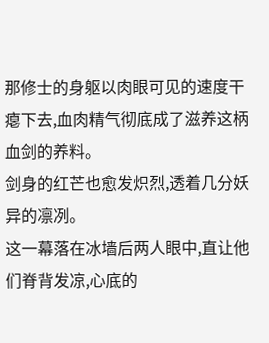那修士的身躯以肉眼可见的速度干瘪下去,血肉精气彻底成了滋养这柄血剑的养料。
剑身的红芒也愈发炽烈,透着几分妖异的凛冽。
这一幕落在冰墙后两人眼中,直让他们脊背发凉,心底的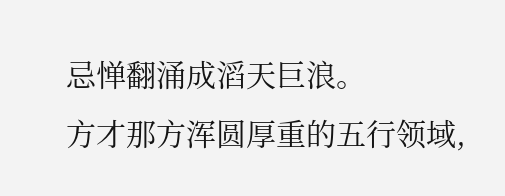忌惮翻涌成滔天巨浪。
方才那方浑圆厚重的五行领域,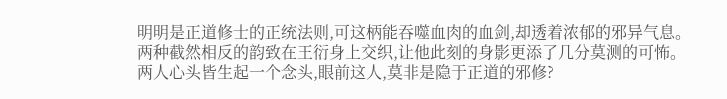明明是正道修士的正统法则,可这柄能吞噬血肉的血剑,却透着浓郁的邪异气息。
两种截然相反的韵致在王衍身上交织,让他此刻的身影更添了几分莫测的可怖。
两人心头皆生起一个念头,眼前这人,莫非是隐于正道的邪修?